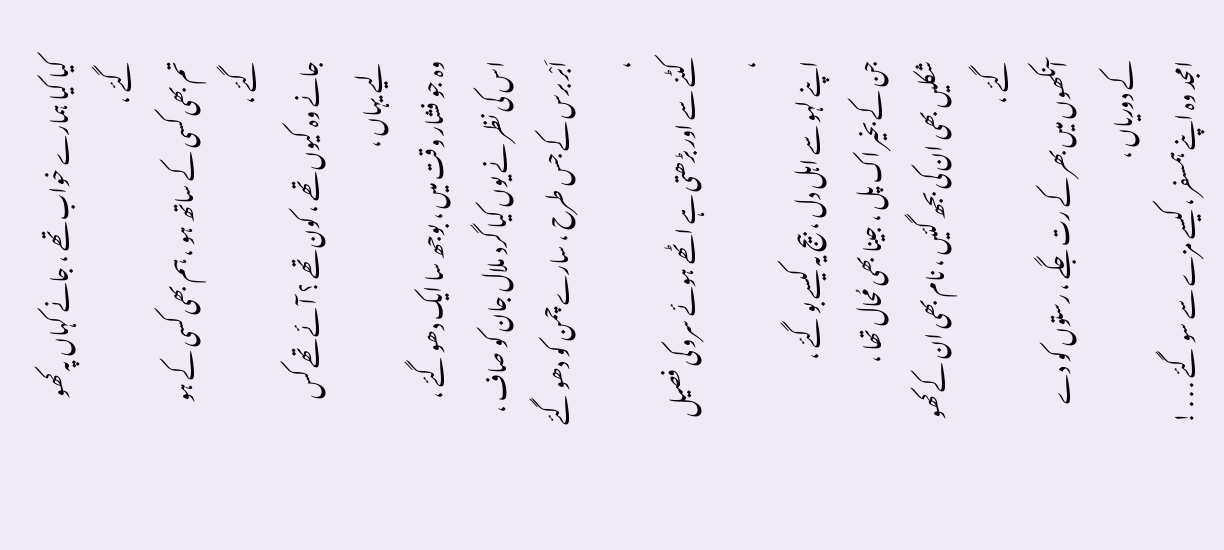کیا کیا ہمارے خواب تھے ، جانے کہاں پہ کھو گئے ،
تم بھی کسی کے ساتھ ہو ، ہم بھی کسی کے ہو گئے ،
جانے وہ کیوں تھے ، کون تھے ؟ آئے تھے کس لیے یہاں ،
وہ جو فشار وقت میں ، بوجھ سا ایک دھو گئے ،
اس کی نظر نے یوں کیا گرد ملال جان کو صاف ،
اَبْر برس کے جس طرح ، سارے چمن کو دھو گئے ،
کٹنے سے اور بڑھتی ہے اٹھے ہوئے سرو کی فصیل ،
اپنے لہو سے اہل دل ، بیج یہ کیسے بو گئے ،
جن کے بخیر اک پل ، جینا بھی مُحال تھا ،
شکلیں بھی ان کی بجھ گئیں ، نام بھی ان کے کھو گئے ،
آنکھوں میں بھر کے رت جگے ، رستوں کو دے کے دوریاں ،
امجد وہ اپنے ہمسفر ، کیسے مزے سے سو گئے . . . !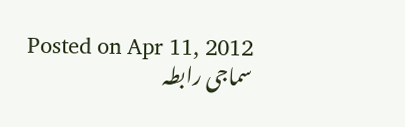Posted on Apr 11, 2012
سماجی رابطہ